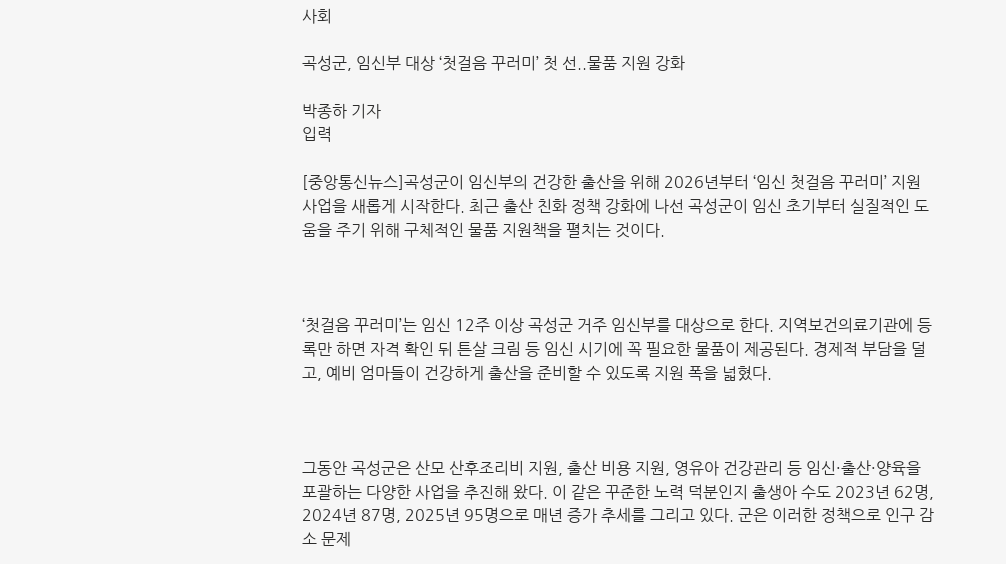사회

곡성군, 임신부 대상 ‘첫걸음 꾸러미’ 첫 선..물품 지원 강화

박종하 기자
입력

[중앙통신뉴스]곡성군이 임신부의 건강한 출산을 위해 2026년부터 ‘임신 첫걸음 꾸러미’ 지원 사업을 새롭게 시작한다. 최근 출산 친화 정책 강화에 나선 곡성군이 임신 초기부터 실질적인 도움을 주기 위해 구체적인 물품 지원책을 펼치는 것이다.



‘첫걸음 꾸러미’는 임신 12주 이상 곡성군 거주 임신부를 대상으로 한다. 지역보건의료기관에 등록만 하면 자격 확인 뒤 튼살 크림 등 임신 시기에 꼭 필요한 물품이 제공된다. 경제적 부담을 덜고, 예비 엄마들이 건강하게 출산을 준비할 수 있도록 지원 폭을 넓혔다.



그동안 곡성군은 산모 산후조리비 지원, 출산 비용 지원, 영유아 건강관리 등 임신·출산·양육을 포괄하는 다양한 사업을 추진해 왔다. 이 같은 꾸준한 노력 덕분인지 출생아 수도 2023년 62명, 2024년 87명, 2025년 95명으로 매년 증가 추세를 그리고 있다. 군은 이러한 정책으로 인구 감소 문제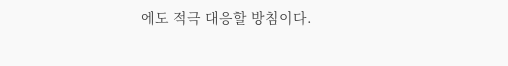에도 적극 대응할 방침이다.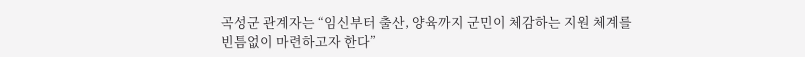곡성군 관계자는 “임신부터 출산, 양육까지 군민이 체감하는 지원 체계를 빈틈없이 마련하고자 한다”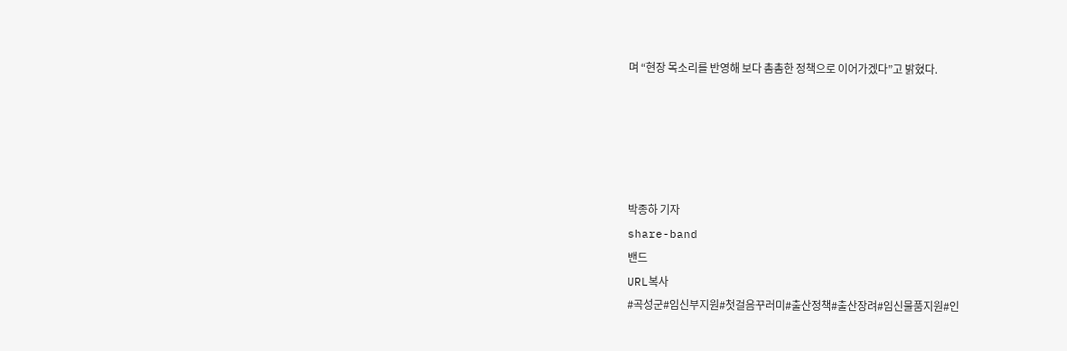며 “현장 목소리를 반영해 보다 촘촘한 정책으로 이어가겠다”고 밝혔다.





박종하 기자
share-band
밴드
URL복사
#곡성군#임신부지원#첫걸음꾸러미#출산정책#출산장려#임신물품지원#인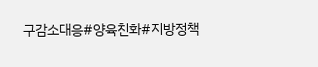구감소대응#양육친화#지방정책